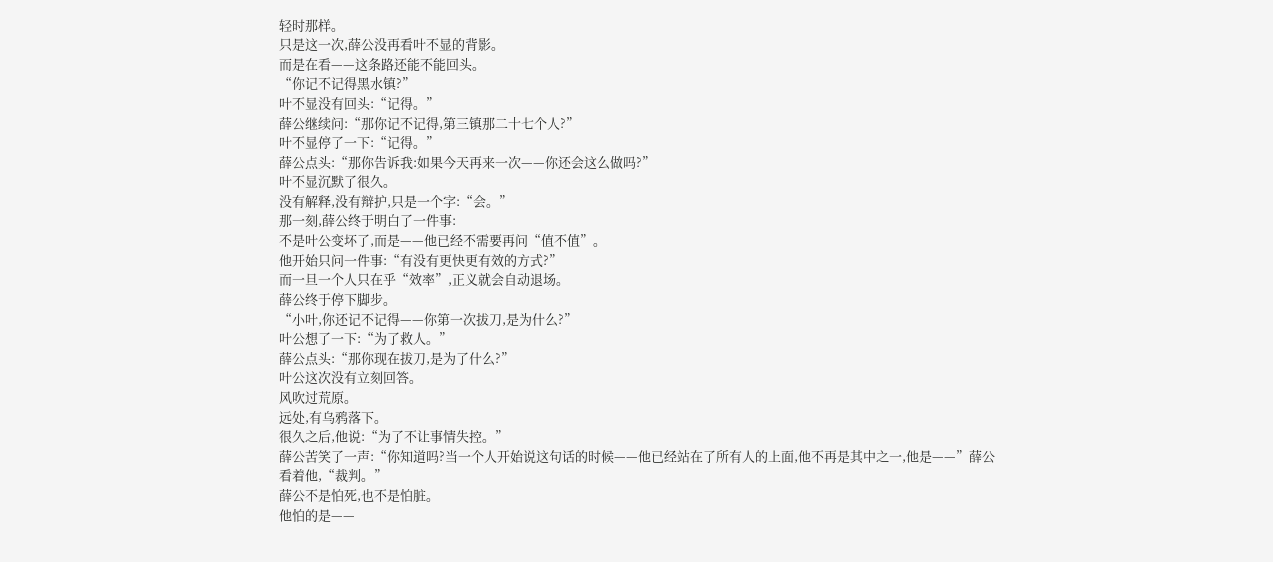轻时那样。
只是这一次,薛公没再看叶不显的背影。
而是在看——这条路还能不能回头。
“你记不记得黑水镇?”
叶不显没有回头:“记得。”
薛公继续问:“那你记不记得,第三镇那二十七个人?”
叶不显停了一下:“记得。”
薛公点头:“那你告诉我:如果今天再来一次——你还会这么做吗?”
叶不显沉默了很久。
没有解释,没有辩护,只是一个字:“会。”
那一刻,薛公终于明白了一件事:
不是叶公变坏了,而是——他已经不需要再问“值不值”。
他开始只问一件事:“有没有更快更有效的方式?”
而一旦一个人只在乎“效率”,正义就会自动退场。
薛公终于停下脚步。
“小叶,你还记不记得——你第一次拔刀,是为什么?”
叶公想了一下:“为了救人。”
薛公点头:“那你现在拔刀,是为了什么?”
叶公这次没有立刻回答。
风吹过荒原。
远处,有乌鸦落下。
很久之后,他说:“为了不让事情失控。”
薛公苦笑了一声:“你知道吗?当一个人开始说这句话的时候——他已经站在了所有人的上面,他不再是其中之一,他是——”薛公看着他,“裁判。”
薛公不是怕死,也不是怕脏。
他怕的是——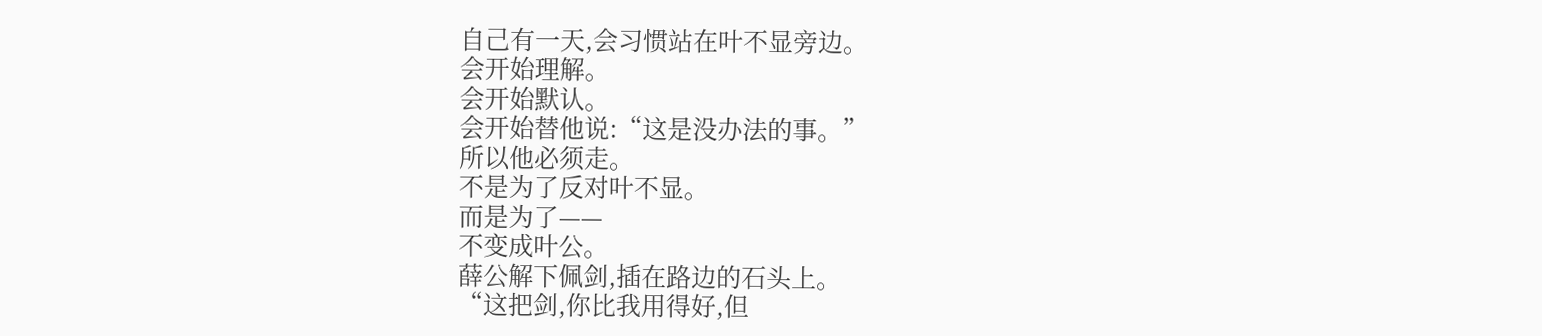自己有一天,会习惯站在叶不显旁边。
会开始理解。
会开始默认。
会开始替他说:“这是没办法的事。”
所以他必须走。
不是为了反对叶不显。
而是为了——
不变成叶公。
薛公解下佩剑,插在路边的石头上。
“这把剑,你比我用得好,但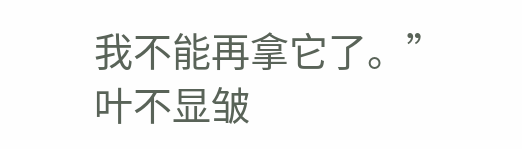我不能再拿它了。”
叶不显皱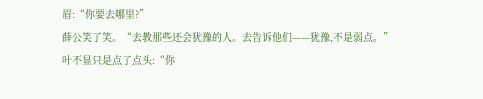眉:“你要去哪里?”
薛公笑了笑。“去教那些还会犹豫的人。去告诉他们——犹豫,不是弱点。”
叶不显只是点了点头:“你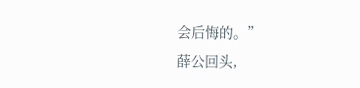会后悔的。”
薛公回头,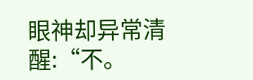眼神却异常清醒:“不。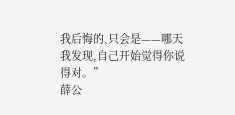我后悔的,只会是——哪天我发现,自己开始觉得你说得对。”
薛公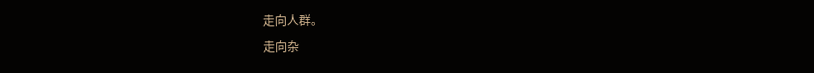走向人群。
走向杂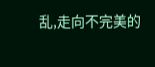乱,走向不完美的